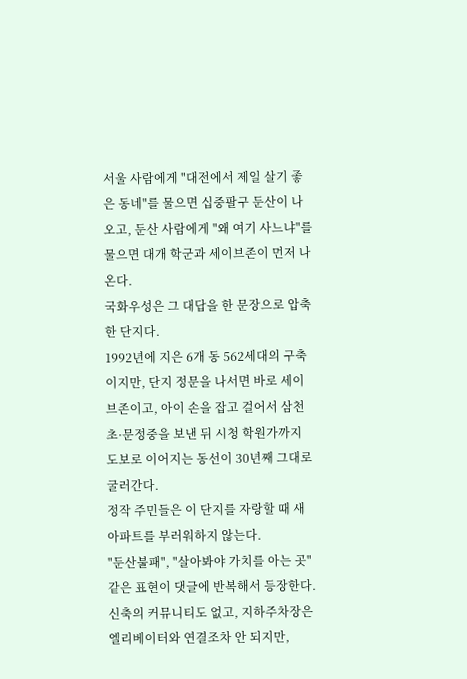서울 사람에게 "대전에서 제일 살기 좋은 동네"를 물으면 십중팔구 둔산이 나오고, 둔산 사람에게 "왜 여기 사느냐"를 물으면 대개 학군과 세이브존이 먼저 나온다.
국화우성은 그 대답을 한 문장으로 압축한 단지다.
1992년에 지은 6개 동 562세대의 구축이지만, 단지 정문을 나서면 바로 세이브존이고, 아이 손을 잡고 걸어서 삼천초·문정중을 보낸 뒤 시청 학원가까지 도보로 이어지는 동선이 30년째 그대로 굴러간다.
정작 주민들은 이 단지를 자랑할 때 새 아파트를 부러워하지 않는다.
"둔산불패", "살아봐야 가치를 아는 곳" 같은 표현이 댓글에 반복해서 등장한다.
신축의 커뮤니티도 없고, 지하주차장은 엘리베이터와 연결조차 안 되지만,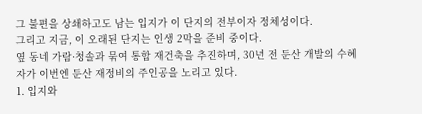그 불편을 상쇄하고도 남는 입지가 이 단지의 전부이자 정체성이다.
그리고 지금, 이 오래된 단지는 인생 2막을 준비 중이다.
옆 동네 가람·청솔과 묶여 통합 재건축을 추진하며, 30년 전 둔산 개발의 수혜자가 이번엔 둔산 재정비의 주인공을 노리고 있다.
1. 입지와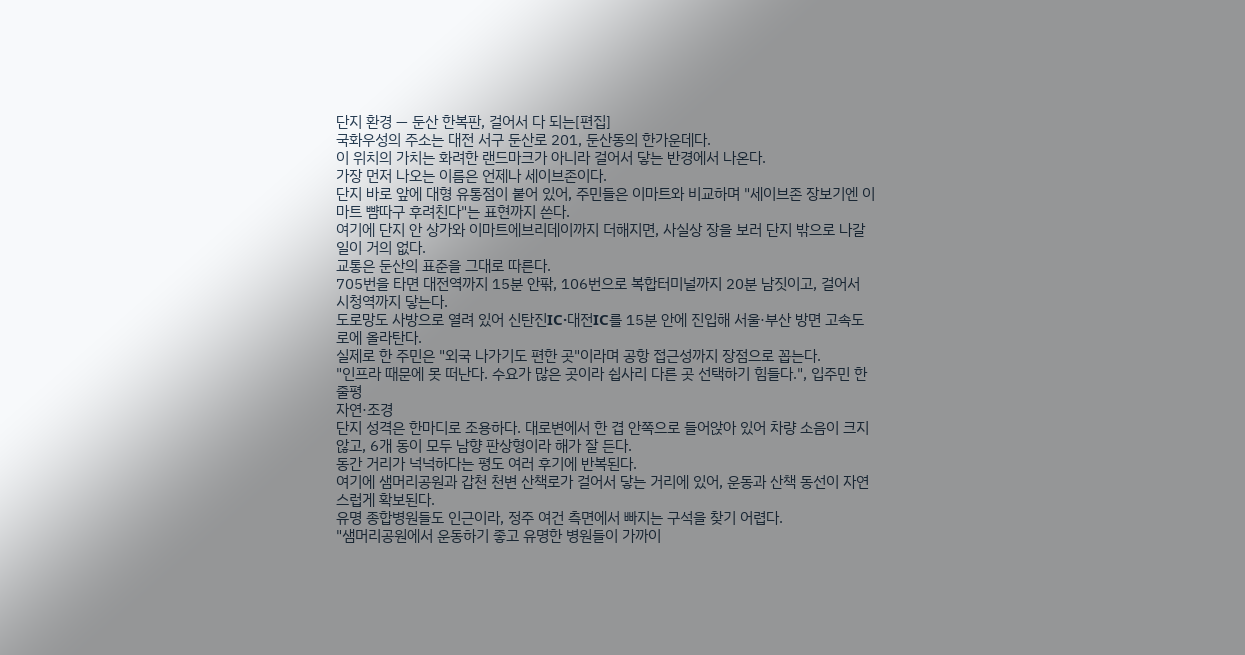단지 환경 — 둔산 한복판, 걸어서 다 되는[편집]
국화우성의 주소는 대전 서구 둔산로 201, 둔산동의 한가운데다.
이 위치의 가치는 화려한 랜드마크가 아니라 걸어서 닿는 반경에서 나온다.
가장 먼저 나오는 이름은 언제나 세이브존이다.
단지 바로 앞에 대형 유통점이 붙어 있어, 주민들은 이마트와 비교하며 "세이브존 장보기엔 이마트 뺨따구 후려친다"는 표현까지 쓴다.
여기에 단지 안 상가와 이마트에브리데이까지 더해지면, 사실상 장을 보러 단지 밖으로 나갈 일이 거의 없다.
교통은 둔산의 표준을 그대로 따른다.
705번을 타면 대전역까지 15분 안팎, 106번으로 복합터미널까지 20분 남짓이고, 걸어서 시청역까지 닿는다.
도로망도 사방으로 열려 있어 신탄진IC·대전IC를 15분 안에 진입해 서울·부산 방면 고속도로에 올라탄다.
실제로 한 주민은 "외국 나가기도 편한 곳"이라며 공항 접근성까지 장점으로 꼽는다.
"인프라 때문에 못 떠난다. 수요가 많은 곳이라 쉽사리 다른 곳 선택하기 힘들다.", 입주민 한줄평
자연·조경
단지 성격은 한마디로 조용하다. 대로변에서 한 겹 안쪽으로 들어앉아 있어 차량 소음이 크지 않고, 6개 동이 모두 남향 판상형이라 해가 잘 든다.
동간 거리가 넉넉하다는 평도 여러 후기에 반복된다.
여기에 샘머리공원과 갑천 천변 산책로가 걸어서 닿는 거리에 있어, 운동과 산책 동선이 자연스럽게 확보된다.
유명 종합병원들도 인근이라, 정주 여건 측면에서 빠지는 구석을 찾기 어렵다.
"샘머리공원에서 운동하기 좋고 유명한 병원들이 가까이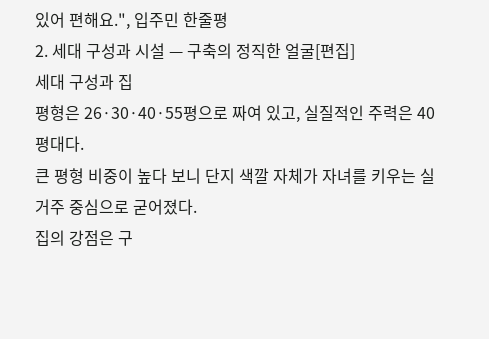있어 편해요.", 입주민 한줄평
2. 세대 구성과 시설 — 구축의 정직한 얼굴[편집]
세대 구성과 집
평형은 26·30·40·55평으로 짜여 있고, 실질적인 주력은 40평대다.
큰 평형 비중이 높다 보니 단지 색깔 자체가 자녀를 키우는 실거주 중심으로 굳어졌다.
집의 강점은 구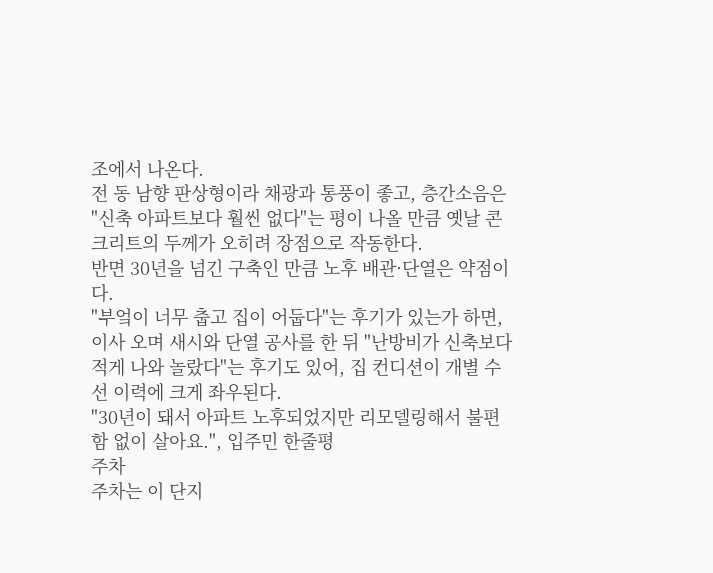조에서 나온다.
전 동 남향 판상형이라 채광과 통풍이 좋고, 층간소음은 "신축 아파트보다 훨씬 없다"는 평이 나올 만큼 옛날 콘크리트의 두께가 오히려 장점으로 작동한다.
반면 30년을 넘긴 구축인 만큼 노후 배관·단열은 약점이다.
"부엌이 너무 춥고 집이 어둡다"는 후기가 있는가 하면, 이사 오며 새시와 단열 공사를 한 뒤 "난방비가 신축보다 적게 나와 놀랐다"는 후기도 있어, 집 컨디션이 개별 수선 이력에 크게 좌우된다.
"30년이 돼서 아파트 노후되었지만 리모델링해서 불편함 없이 살아요.", 입주민 한줄평
주차
주차는 이 단지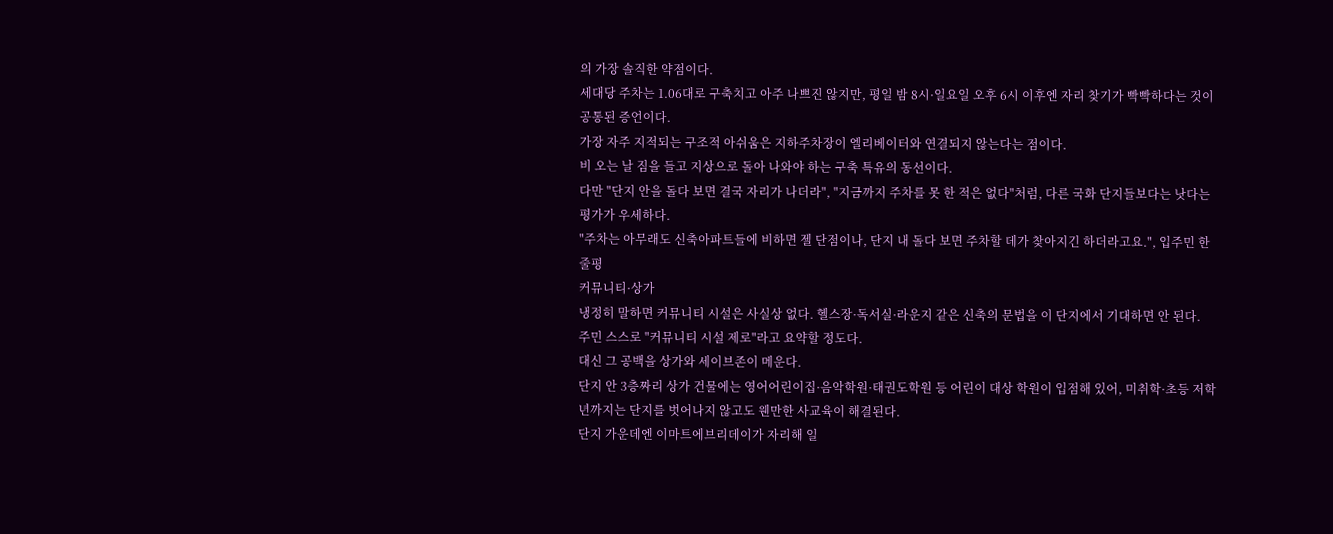의 가장 솔직한 약점이다.
세대당 주차는 1.06대로 구축치고 아주 나쁘진 않지만, 평일 밤 8시·일요일 오후 6시 이후엔 자리 찾기가 빡빡하다는 것이 공통된 증언이다.
가장 자주 지적되는 구조적 아쉬움은 지하주차장이 엘리베이터와 연결되지 않는다는 점이다.
비 오는 날 짐을 들고 지상으로 돌아 나와야 하는 구축 특유의 동선이다.
다만 "단지 안을 돌다 보면 결국 자리가 나더라", "지금까지 주차를 못 한 적은 없다"처럼, 다른 국화 단지들보다는 낫다는 평가가 우세하다.
"주차는 아무래도 신축아파트들에 비하면 젤 단점이나, 단지 내 돌다 보면 주차할 데가 찾아지긴 하더라고요.", 입주민 한줄평
커뮤니티·상가
냉정히 말하면 커뮤니티 시설은 사실상 없다. 헬스장·독서실·라운지 같은 신축의 문법을 이 단지에서 기대하면 안 된다.
주민 스스로 "커뮤니티 시설 제로"라고 요약할 정도다.
대신 그 공백을 상가와 세이브존이 메운다.
단지 안 3층짜리 상가 건물에는 영어어린이집·음악학원·태권도학원 등 어린이 대상 학원이 입점해 있어, 미취학·초등 저학년까지는 단지를 벗어나지 않고도 웬만한 사교육이 해결된다.
단지 가운데엔 이마트에브리데이가 자리해 일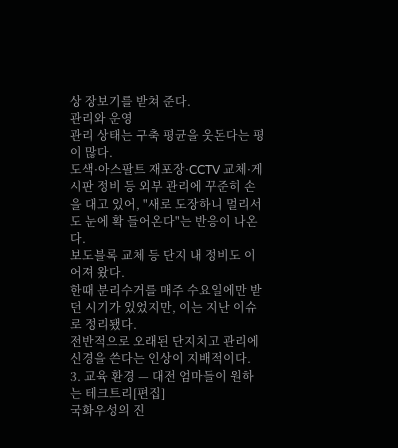상 장보기를 받쳐 준다.
관리와 운영
관리 상태는 구축 평균을 웃돈다는 평이 많다.
도색·아스팔트 재포장·CCTV 교체·게시판 정비 등 외부 관리에 꾸준히 손을 대고 있어, "새로 도장하니 멀리서도 눈에 확 들어온다"는 반응이 나온다.
보도블록 교체 등 단지 내 정비도 이어져 왔다.
한때 분리수거를 매주 수요일에만 받던 시기가 있었지만, 이는 지난 이슈로 정리됐다.
전반적으로 오래된 단지치고 관리에 신경을 쓴다는 인상이 지배적이다.
3. 교육 환경 — 대전 엄마들이 원하는 테크트리[편집]
국화우성의 진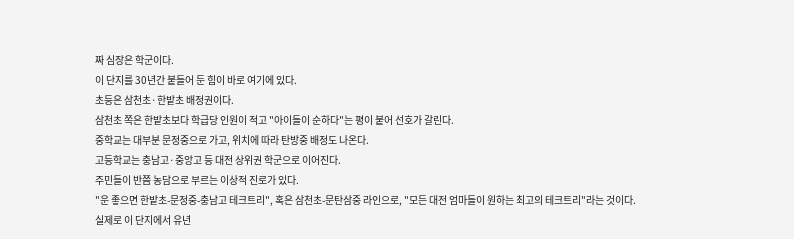짜 심장은 학군이다.
이 단지를 30년간 붙들어 둔 힘이 바로 여기에 있다.
초등은 삼천초·한밭초 배정권이다.
삼천초 쪽은 한밭초보다 학급당 인원이 적고 "아이들이 순하다"는 평이 붙어 선호가 갈린다.
중학교는 대부분 문정중으로 가고, 위치에 따라 탄방중 배정도 나온다.
고등학교는 충남고·중앙고 등 대전 상위권 학군으로 이어진다.
주민들이 반쯤 농담으로 부르는 이상적 진로가 있다.
"운 좋으면 한밭초-문정중-충남고 테크트리", 혹은 삼천초-문탄삼중 라인으로, "모든 대전 엄마들이 원하는 최고의 테크트리"라는 것이다.
실제로 이 단지에서 유년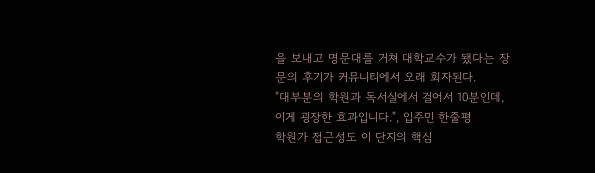을 보내고 명문대를 거쳐 대학교수가 됐다는 장문의 후기가 커뮤니티에서 오래 회자된다.
"대부분의 학원과 독서실에서 걸어서 10분인데, 이게 굉장한 효과입니다.", 입주민 한줄평
학원가 접근성도 이 단지의 핵심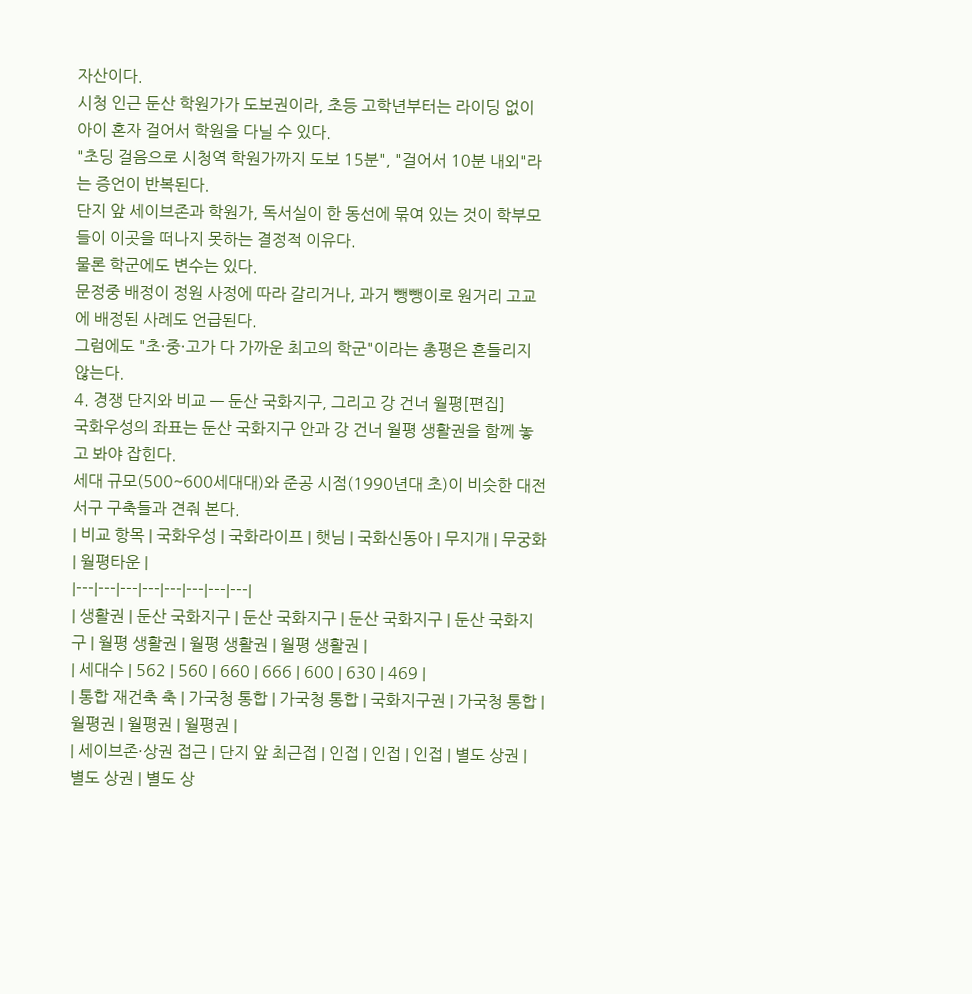자산이다.
시청 인근 둔산 학원가가 도보권이라, 초등 고학년부터는 라이딩 없이 아이 혼자 걸어서 학원을 다닐 수 있다.
"초딩 걸음으로 시청역 학원가까지 도보 15분", "걸어서 10분 내외"라는 증언이 반복된다.
단지 앞 세이브존과 학원가, 독서실이 한 동선에 묶여 있는 것이 학부모들이 이곳을 떠나지 못하는 결정적 이유다.
물론 학군에도 변수는 있다.
문정중 배정이 정원 사정에 따라 갈리거나, 과거 뺑뺑이로 원거리 고교에 배정된 사례도 언급된다.
그럼에도 "초·중·고가 다 가까운 최고의 학군"이라는 총평은 흔들리지 않는다.
4. 경쟁 단지와 비교 — 둔산 국화지구, 그리고 강 건너 월평[편집]
국화우성의 좌표는 둔산 국화지구 안과 강 건너 월평 생활권을 함께 놓고 봐야 잡힌다.
세대 규모(500~600세대대)와 준공 시점(1990년대 초)이 비슷한 대전 서구 구축들과 견줘 본다.
| 비교 항목 | 국화우성 | 국화라이프 | 햇님 | 국화신동아 | 무지개 | 무궁화 | 월평타운 |
|---|---|---|---|---|---|---|---|
| 생활권 | 둔산 국화지구 | 둔산 국화지구 | 둔산 국화지구 | 둔산 국화지구 | 월평 생활권 | 월평 생활권 | 월평 생활권 |
| 세대수 | 562 | 560 | 660 | 666 | 600 | 630 | 469 |
| 통합 재건축 축 | 가국청 통합 | 가국청 통합 | 국화지구권 | 가국청 통합 | 월평권 | 월평권 | 월평권 |
| 세이브존·상권 접근 | 단지 앞 최근접 | 인접 | 인접 | 인접 | 별도 상권 | 별도 상권 | 별도 상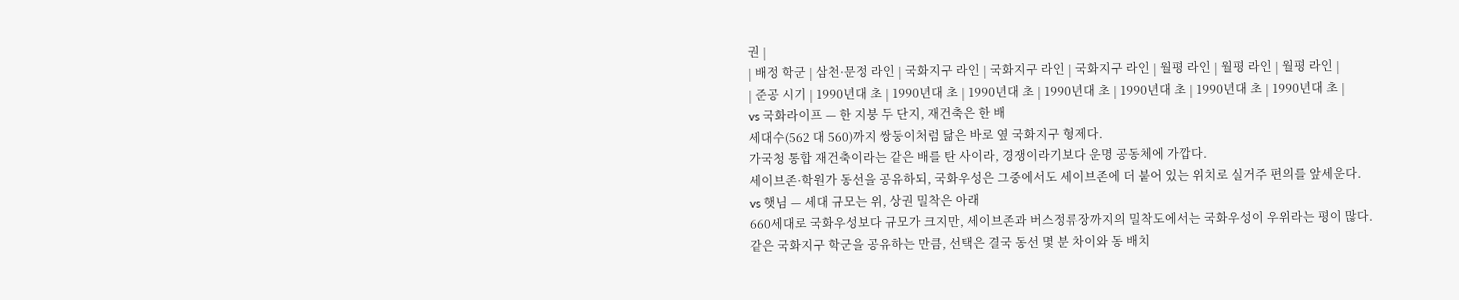권 |
| 배정 학군 | 삼천·문정 라인 | 국화지구 라인 | 국화지구 라인 | 국화지구 라인 | 월평 라인 | 월평 라인 | 월평 라인 |
| 준공 시기 | 1990년대 초 | 1990년대 초 | 1990년대 초 | 1990년대 초 | 1990년대 초 | 1990년대 초 | 1990년대 초 |
vs 국화라이프 — 한 지붕 두 단지, 재건축은 한 배
세대수(562 대 560)까지 쌍둥이처럼 닮은 바로 옆 국화지구 형제다.
가국청 통합 재건축이라는 같은 배를 탄 사이라, 경쟁이라기보다 운명 공동체에 가깝다.
세이브존·학원가 동선을 공유하되, 국화우성은 그중에서도 세이브존에 더 붙어 있는 위치로 실거주 편의를 앞세운다.
vs 햇님 — 세대 규모는 위, 상권 밀착은 아래
660세대로 국화우성보다 규모가 크지만, 세이브존과 버스정류장까지의 밀착도에서는 국화우성이 우위라는 평이 많다.
같은 국화지구 학군을 공유하는 만큼, 선택은 결국 동선 몇 분 차이와 동 배치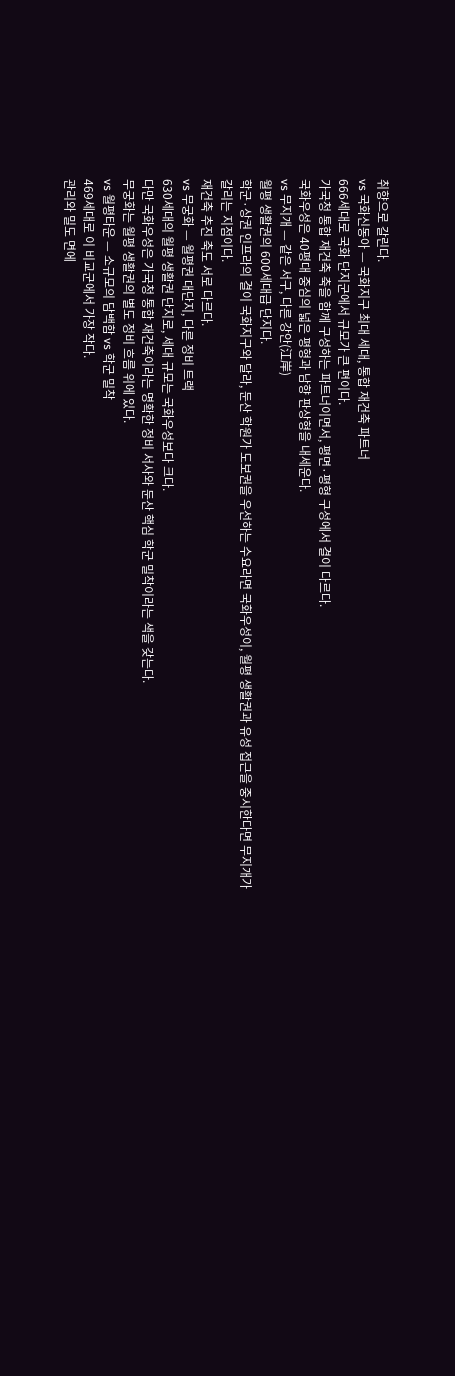취향으로 갈린다.
vs 국화신동아 — 국화지구 최대 세대, 통합 재건축 파트너
666세대로 국화 단지군에서 규모가 큰 편이다.
가국청 통합 재건축 축을 함께 구성하는 파트너이면서, 평면·평형 구성에서 결이 다르다.
국화우성은 40평대 중심의 넓은 평형과 남향 판상형을 내세운다.
vs 무지개 — 같은 서구, 다른 강안(江岸)
월평 생활권의 600세대급 단지다.
학군·상권 인프라의 결이 국화지구와 달라, 둔산 학원가 도보권을 우선하는 수요라면 국화우성이, 월평 생활권과 유성 접근을 중시한다면 무지개가 갈리는 지점이다.
재건축 추진 축도 서로 다르다.
vs 무궁화 — 월평권 대단지, 다른 정비 트랙
630세대의 월평 생활권 단지로, 세대 규모는 국화우성보다 크다.
다만 국화우성은 가국청 통합 재건축이라는 명확한 정비 서사와 둔산 핵심 학군 밀착이라는 색을 갖는다.
무궁화는 월평 생활권의 별도 정비 흐름 위에 있다.
vs 월평타운 — 소규모의 담백함 vs 학군 밀착
469세대로 이 비교군에서 가장 작다.
관리와 밀도 면에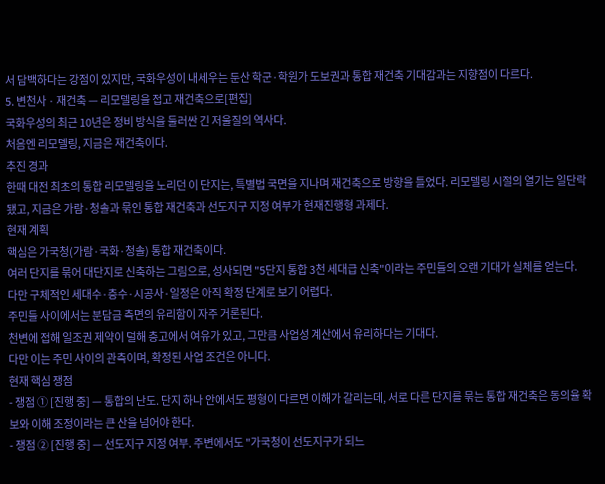서 담백하다는 강점이 있지만, 국화우성이 내세우는 둔산 학군·학원가 도보권과 통합 재건축 기대감과는 지향점이 다르다.
5. 변천사 · 재건축 — 리모델링을 접고 재건축으로[편집]
국화우성의 최근 10년은 정비 방식을 둘러싼 긴 저울질의 역사다.
처음엔 리모델링, 지금은 재건축이다.
추진 경과
한때 대전 최초의 통합 리모델링을 노리던 이 단지는, 특별법 국면을 지나며 재건축으로 방향을 틀었다. 리모델링 시절의 열기는 일단락됐고, 지금은 가람·청솔과 묶인 통합 재건축과 선도지구 지정 여부가 현재진행형 과제다.
현재 계획
핵심은 가국청(가람·국화·청솔) 통합 재건축이다.
여러 단지를 묶어 대단지로 신축하는 그림으로, 성사되면 "5단지 통합 3천 세대급 신축"이라는 주민들의 오랜 기대가 실체를 얻는다.
다만 구체적인 세대수·층수·시공사·일정은 아직 확정 단계로 보기 어렵다.
주민들 사이에서는 분담금 측면의 유리함이 자주 거론된다.
천변에 접해 일조권 제약이 덜해 층고에서 여유가 있고, 그만큼 사업성 계산에서 유리하다는 기대다.
다만 이는 주민 사이의 관측이며, 확정된 사업 조건은 아니다.
현재 핵심 쟁점
- 쟁점 ① [진행 중] — 통합의 난도. 단지 하나 안에서도 평형이 다르면 이해가 갈리는데, 서로 다른 단지를 묶는 통합 재건축은 동의율 확보와 이해 조정이라는 큰 산을 넘어야 한다.
- 쟁점 ② [진행 중] — 선도지구 지정 여부. 주변에서도 "가국청이 선도지구가 되느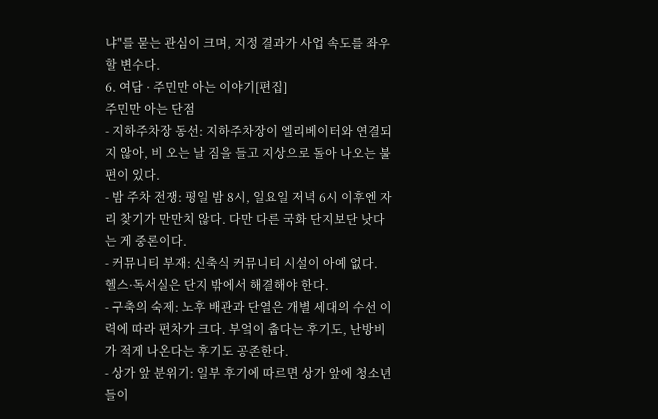냐"를 묻는 관심이 크며, 지정 결과가 사업 속도를 좌우할 변수다.
6. 여담 · 주민만 아는 이야기[편집]
주민만 아는 단점
- 지하주차장 동선: 지하주차장이 엘리베이터와 연결되지 않아, 비 오는 날 짐을 들고 지상으로 돌아 나오는 불편이 있다.
- 밤 주차 전쟁: 평일 밤 8시, 일요일 저녁 6시 이후엔 자리 찾기가 만만치 않다. 다만 다른 국화 단지보단 낫다는 게 중론이다.
- 커뮤니티 부재: 신축식 커뮤니티 시설이 아예 없다. 헬스·독서실은 단지 밖에서 해결해야 한다.
- 구축의 숙제: 노후 배관과 단열은 개별 세대의 수선 이력에 따라 편차가 크다. 부엌이 춥다는 후기도, 난방비가 적게 나온다는 후기도 공존한다.
- 상가 앞 분위기: 일부 후기에 따르면 상가 앞에 청소년들이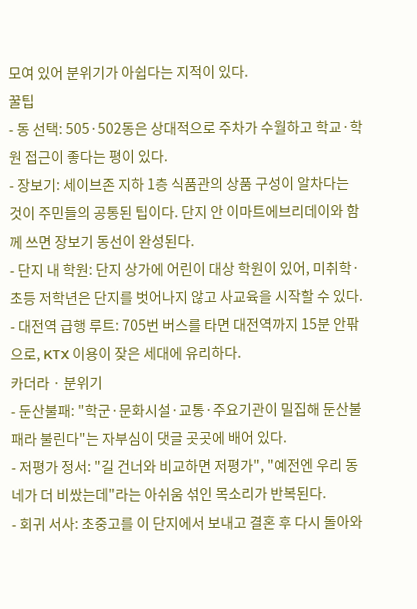모여 있어 분위기가 아쉽다는 지적이 있다.
꿀팁
- 동 선택: 505·502동은 상대적으로 주차가 수월하고 학교·학원 접근이 좋다는 평이 있다.
- 장보기: 세이브존 지하 1층 식품관의 상품 구성이 알차다는 것이 주민들의 공통된 팁이다. 단지 안 이마트에브리데이와 함께 쓰면 장보기 동선이 완성된다.
- 단지 내 학원: 단지 상가에 어린이 대상 학원이 있어, 미취학·초등 저학년은 단지를 벗어나지 않고 사교육을 시작할 수 있다.
- 대전역 급행 루트: 705번 버스를 타면 대전역까지 15분 안팎으로, KTX 이용이 잦은 세대에 유리하다.
카더라 · 분위기
- 둔산불패: "학군·문화시설·교통·주요기관이 밀집해 둔산불패라 불린다"는 자부심이 댓글 곳곳에 배어 있다.
- 저평가 정서: "길 건너와 비교하면 저평가", "예전엔 우리 동네가 더 비쌌는데"라는 아쉬움 섞인 목소리가 반복된다.
- 회귀 서사: 초중고를 이 단지에서 보내고 결혼 후 다시 돌아와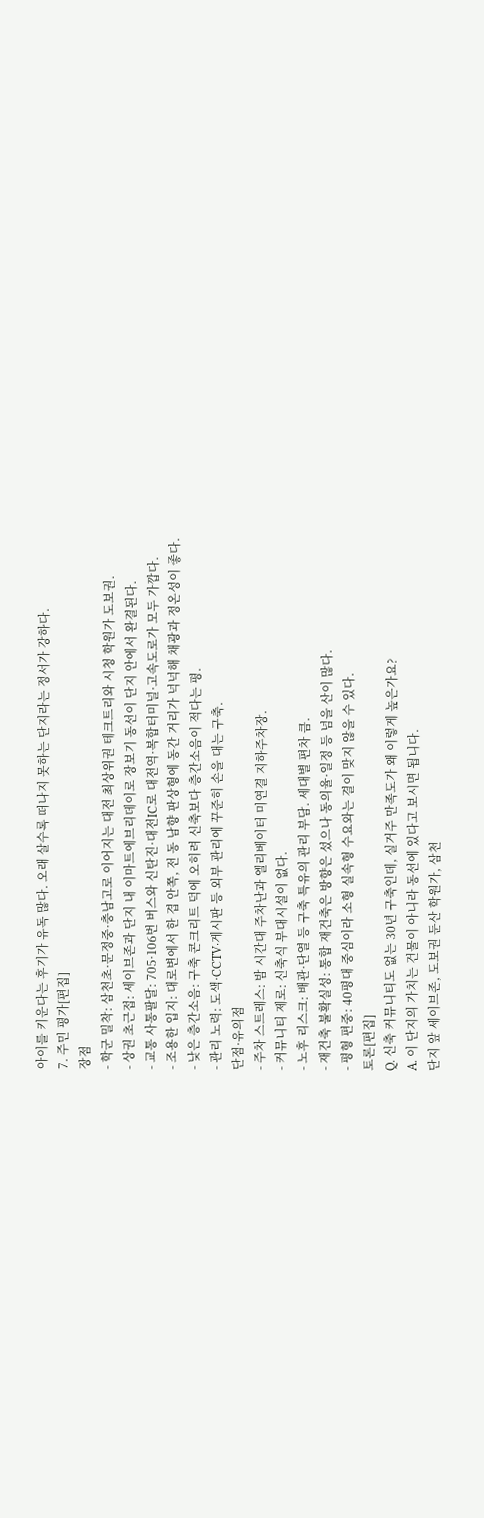아이를 키운다는 후기가 유독 많다. 오래 살수록 떠나지 못하는 단지라는 정서가 강하다.
7. 주민 평가[편집]
장점
- 학군 밀착: 삼천초·문정중·충남고로 이어지는 대전 최상위권 테크트리와 시청 학원가 도보권.
- 상권 초근접: 세이브존과 단지 내 이마트에브리데이로 장보기 동선이 단지 안에서 완결된다.
- 교통 사통팔달: 705·106번 버스와 신탄진·대전IC로 대전역·복합터미널·고속도로가 모두 가깝다.
- 조용한 입지: 대로변에서 한 겹 안쪽, 전 동 남향 판상형에 동간 거리가 넉넉해 채광과 정온성이 좋다.
- 낮은 층간소음: 구축 콘크리트 덕에 오히려 신축보다 층간소음이 적다는 평.
- 관리 노력: 도색·CCTV·게시판 등 외부 관리에 꾸준히 손을 대는 구축.
단점·유의점
- 주차 스트레스: 밤 시간대 주차난과 엘리베이터 미연결 지하주차장.
- 커뮤니티 제로: 신축식 부대시설이 없다.
- 노후 리스크: 배관·단열 등 구축 특유의 관리 부담. 세대별 편차 큼.
- 재건축 불확실성: 통합 재건축은 방향은 섰으나 동의율·일정 등 넘을 산이 많다.
- 평형 편중: 40평대 중심이라 소형 실속형 수요와는 결이 맞지 않을 수 있다.
토론[편집]
Q. 신축 커뮤니티도 없는 30년 구축인데, 실거주 만족도가 왜 이렇게 높은가요?
A. 이 단지의 가치는 건물이 아니라 동선에 있다고 보시면 됩니다.
단지 앞 세이브존, 도보권 둔산 학원가, 삼천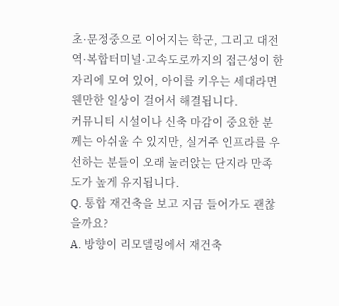초·문정중으로 이어지는 학군, 그리고 대전역·복합터미널·고속도로까지의 접근성이 한 자리에 모여 있어, 아이를 키우는 세대라면 웬만한 일상이 걸어서 해결됩니다.
커뮤니티 시설이나 신축 마감이 중요한 분께는 아쉬울 수 있지만, 실거주 인프라를 우선하는 분들이 오래 눌러앉는 단지라 만족도가 높게 유지됩니다.
Q. 통합 재건축을 보고 지금 들어가도 괜찮을까요?
A. 방향이 리모델링에서 재건축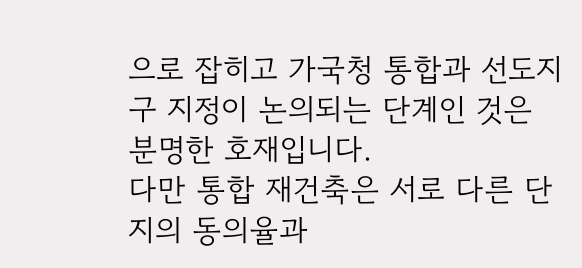으로 잡히고 가국청 통합과 선도지구 지정이 논의되는 단계인 것은 분명한 호재입니다.
다만 통합 재건축은 서로 다른 단지의 동의율과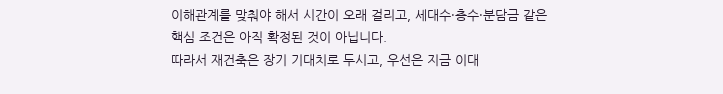이해관계를 맞춰야 해서 시간이 오래 걸리고, 세대수·층수·분담금 같은 핵심 조건은 아직 확정된 것이 아닙니다.
따라서 재건축은 장기 기대치로 두시고, 우선은 지금 이대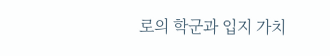로의 학군과 입지 가치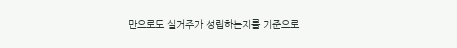만으로도 실거주가 성립하는지를 기준으로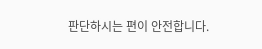판단하시는 편이 안전합니다.